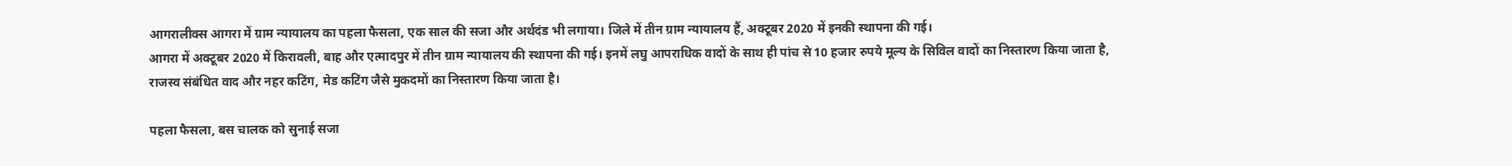आगरालीक्स आगरा में ग्राम न्यायालय का पहला फैसला, एक साल की सजा और अर्थदंड भी लगाया। जिले में तीन ग्राम न्यायालय हैं, अक्टूबर 2020 में इनकी स्थापना की गई।
आगरा में अक्टूबर 2020 में किरावली, बाह और एत्मादपुर में तीन ग्राम न्यायालय की स्थापना की गई। इनमें लघु आपराधिक वादों के साथ ही पांच से 10 हजार रुपये मूल्य के सिविल वादों का निस्तारण किया जाता है, राजस्व संबंधित वाद और नहर कटिंग, मेड कटिंग जैसे मुकदमों का निस्तारण किया जाता है।

पहला फैसला, बस चालक को सुनाई सजा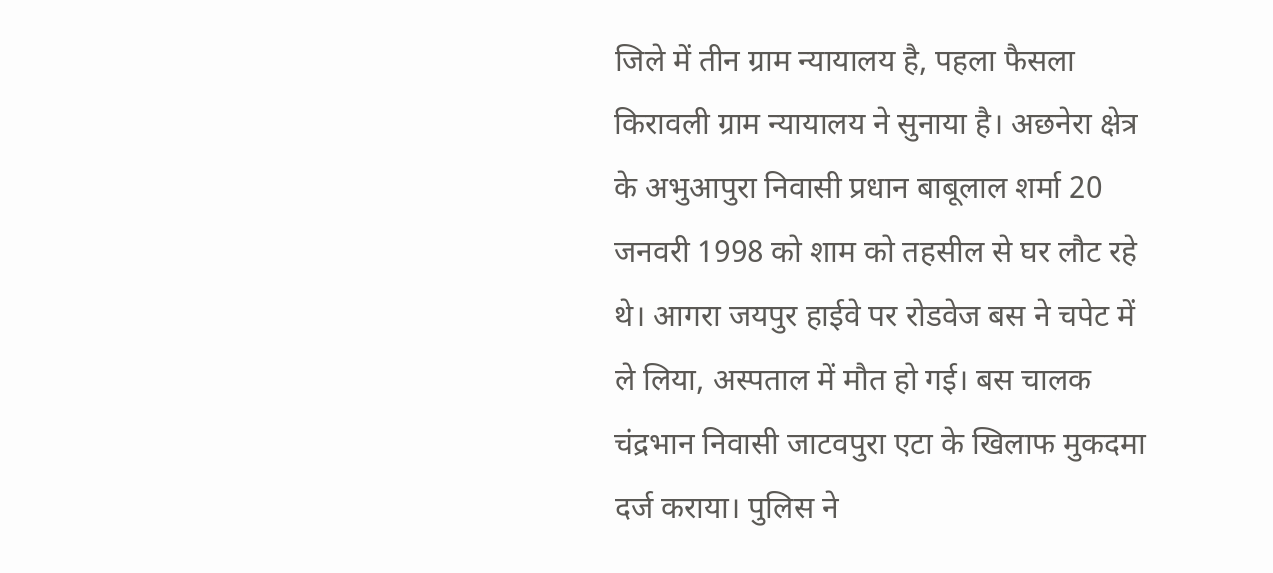जिले में तीन ग्राम न्यायालय है, पहला फैसला किरावली ग्राम न्यायालय ने सुनाया है। अछनेरा क्षेत्र के अभुआपुरा निवासी प्रधान बाबूलाल शर्मा 20 जनवरी 1998 को शाम को तहसील से घर लौट रहे थे। आगरा जयपुर हाईवे पर रोडवेज बस ने चपेट में ले लिया, अस्पताल में मौत हो गई। बस चालक चंद्रभान निवासी जाटवपुरा एटा के खिलाफ मुकदमा दर्ज कराया। पुलिस ने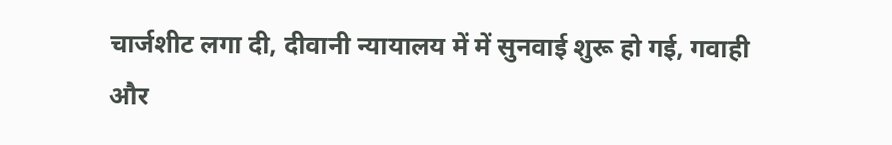चार्जशीट लगा दी, दीवानी न्यायालय में में सुनवाई शुरू हो गई, गवाही और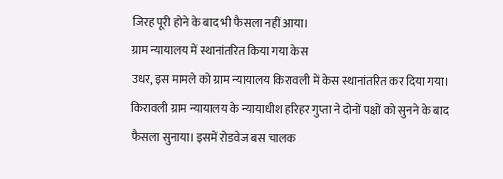जिरह पूरी होने के बाद भी फैसला नहीं आया।
ग्राम न्यायालय में स्थानांतरित किया गया केस
उधर, इस मामले को ग्राम न्यायालय किरावली में केस स्थानांतरित कर दिया गया। किरावली ग्राम न्यायालय के न्यायाधीश हरिहर गुप्ता ने दोनों पक्षों को सुनने के बाद फैसला सुनाया। इसमें रोडवेज बस चालक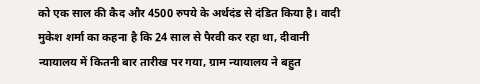को एक साल की कैद और 4500 रुपये के अर्थदंड से दंडित किया है। वादी मुकेश शर्मा का कहना है कि 24 साल से पैरवी कर रहा था, दीवानी न्यायालय में कितनी बार तारीख पर गया, ग्राम न्यायालय ने बहुत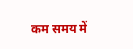कम समय में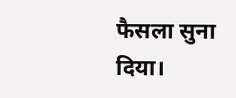फैसला सुना दिया।